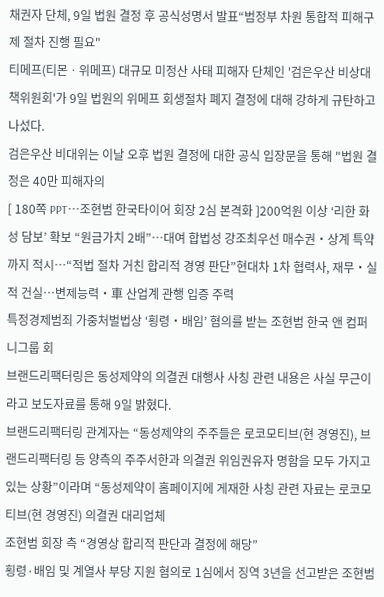채권자 단체, 9일 법원 결정 후 공식성명서 발표“범정부 차원 통합적 피해구제 절차 진행 필요"
티메프(티몬ㆍ위메프) 대규모 미정산 사태 피해자 단체인 '검은우산 비상대책위원회'가 9일 법원의 위메프 회생절차 폐지 결정에 대해 강하게 규탄하고 나섰다.
검은우산 비대위는 이날 오후 법원 결정에 대한 공식 입장문을 통해 "법원 결정은 40만 피해자의
[ 180쪽 PPT⋯조현범 한국타이어 회장 2심 본격화 ]200억원 이상 ‘리한 화성 담보’ 확보 “원금가치 2배”…대여 합법성 강조최우선 매수권‧상계 특약까지 적시⋯“적법 절차 거친 합리적 경영 판단”현대차 1차 협력사, 재무‧실적 건실⋯변제능력‧車 산업계 관행 입증 주력
특정경제범죄 가중처벌법상 ‘횡령‧배임’ 혐의를 받는 조현범 한국 앤 컴퍼니그룹 회
브랜드리팩터링은 동성제약의 의결권 대행사 사칭 관련 내용은 사실 무근이라고 보도자료를 통해 9일 밝혔다.
브랜드리팩터링 관계자는 “동성제약의 주주들은 로코모티브(현 경영진), 브랜드리팩터링 등 양측의 주주서한과 의결권 위임권유자 명함을 모두 가지고 있는 상황”이라며 “동성제약이 홈페이지에 게재한 사칭 관련 자료는 로코모티브(현 경영진) 의결권 대리업체
조현범 회장 측 “경영상 합리적 판단과 결정에 해당”
횡령·배임 및 계열사 부당 지원 혐의로 1심에서 징역 3년을 선고받은 조현범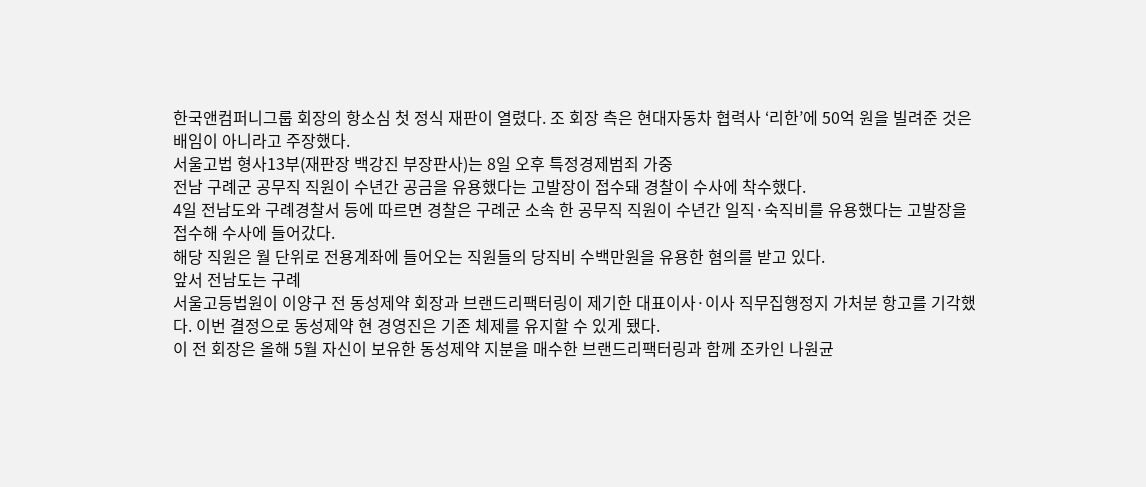한국앤컴퍼니그룹 회장의 항소심 첫 정식 재판이 열렸다. 조 회장 측은 현대자동차 협력사 ‘리한’에 50억 원을 빌려준 것은 배임이 아니라고 주장했다.
서울고법 형사13부(재판장 백강진 부장판사)는 8일 오후 특정경제범죄 가중
전남 구례군 공무직 직원이 수년간 공금을 유용했다는 고발장이 접수돼 경찰이 수사에 착수했다.
4일 전남도와 구례경찰서 등에 따르면 경찰은 구례군 소속 한 공무직 직원이 수년간 일직·숙직비를 유용했다는 고발장을 접수해 수사에 들어갔다.
해당 직원은 월 단위로 전용계좌에 들어오는 직원들의 당직비 수백만원을 유용한 혐의를 받고 있다.
앞서 전남도는 구례
서울고등법원이 이양구 전 동성제약 회장과 브랜드리팩터링이 제기한 대표이사·이사 직무집행정지 가처분 항고를 기각했다. 이번 결정으로 동성제약 현 경영진은 기존 체제를 유지할 수 있게 됐다.
이 전 회장은 올해 5월 자신이 보유한 동성제약 지분을 매수한 브랜드리팩터링과 함께 조카인 나원균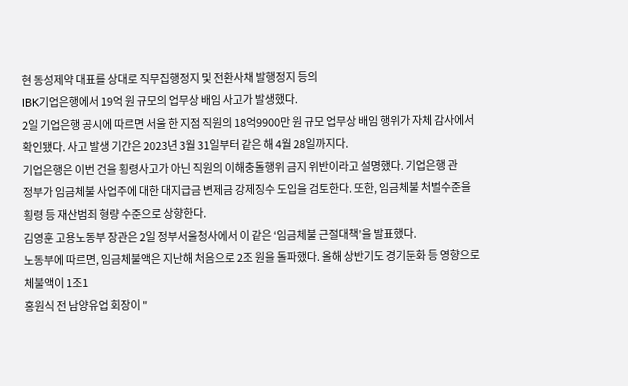현 동성제약 대표를 상대로 직무집행정지 및 전환사채 발행정지 등의
IBK기업은행에서 19억 원 규모의 업무상 배임 사고가 발생했다.
2일 기업은행 공시에 따르면 서울 한 지점 직원의 18억9900만 원 규모 업무상 배임 행위가 자체 감사에서 확인됐다. 사고 발생 기간은 2023년 3월 31일부터 같은 해 4월 28일까지다.
기업은행은 이번 건을 횡령사고가 아닌 직원의 이해충돌행위 금지 위반이라고 설명했다. 기업은행 관
정부가 임금체불 사업주에 대한 대지급금 변제금 강제징수 도입을 검토한다. 또한, 임금체불 처벌수준을 횡령 등 재산범죄 형량 수준으로 상향한다.
김영훈 고용노동부 장관은 2일 정부서울청사에서 이 같은 ‘임금체불 근절대책’을 발표했다.
노동부에 따르면, 임금체불액은 지난해 처음으로 2조 원을 돌파했다. 올해 상반기도 경기둔화 등 영향으로 체불액이 1조1
홍원식 전 남양유업 회장이 "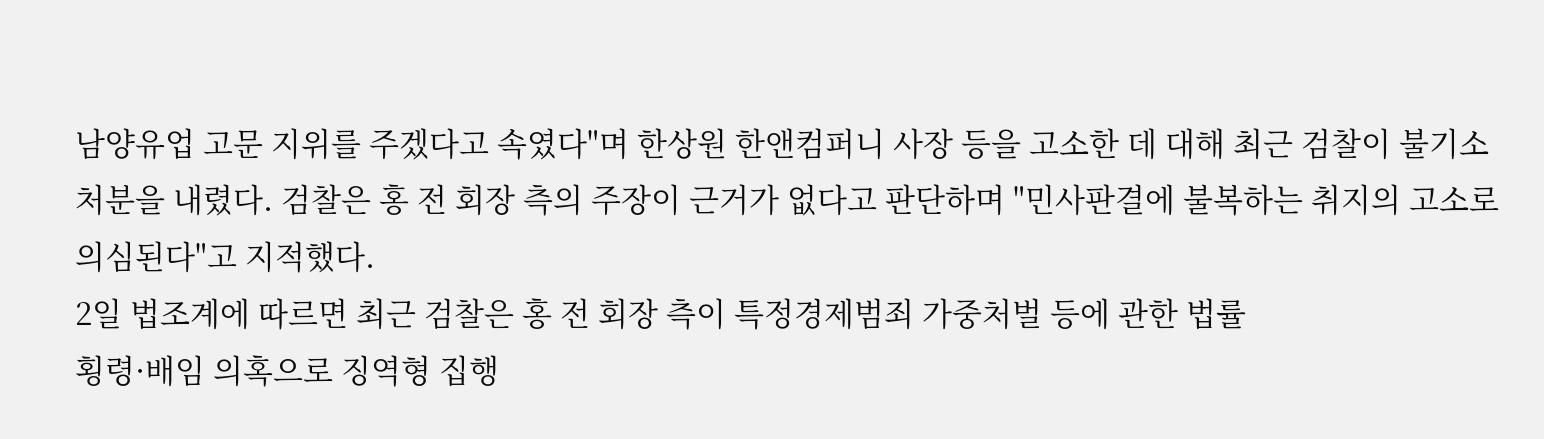남양유업 고문 지위를 주겠다고 속였다"며 한상원 한앤컴퍼니 사장 등을 고소한 데 대해 최근 검찰이 불기소 처분을 내렸다. 검찰은 홍 전 회장 측의 주장이 근거가 없다고 판단하며 "민사판결에 불복하는 취지의 고소로 의심된다"고 지적했다.
2일 법조계에 따르면 최근 검찰은 홍 전 회장 측이 특정경제범죄 가중처벌 등에 관한 법률
횡령·배임 의혹으로 징역형 집행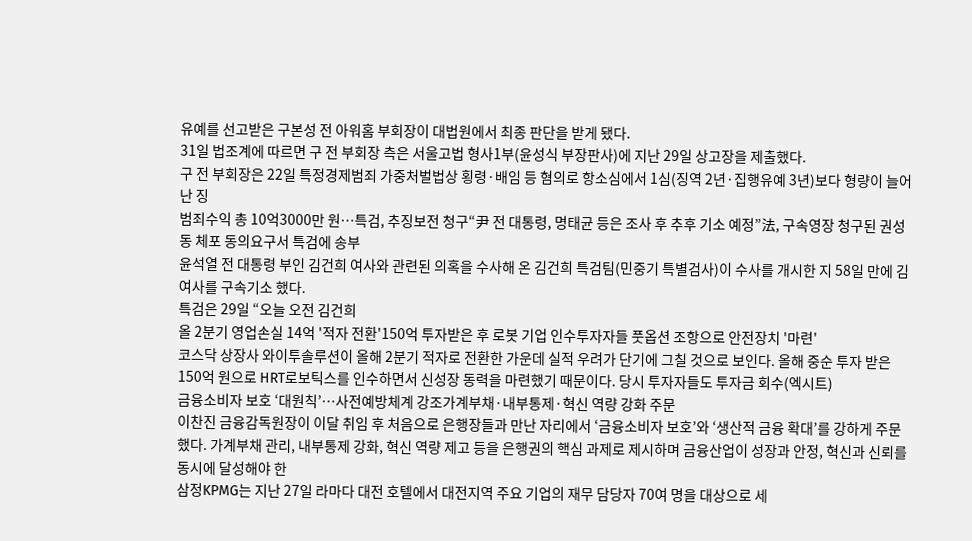유예를 선고받은 구본성 전 아워홈 부회장이 대법원에서 최종 판단을 받게 됐다.
31일 법조계에 따르면 구 전 부회장 측은 서울고법 형사1부(윤성식 부장판사)에 지난 29일 상고장을 제출했다.
구 전 부회장은 22일 특정경제범죄 가중처벌법상 횡령·배임 등 혐의로 항소심에서 1심(징역 2년·집행유예 3년)보다 형량이 늘어난 징
범죄수익 총 10억3000만 원⋯특검, 추징보전 청구“尹 전 대통령, 명태균 등은 조사 후 추후 기소 예정”法, 구속영장 청구된 권성동 체포 동의요구서 특검에 송부
윤석열 전 대통령 부인 김건희 여사와 관련된 의혹을 수사해 온 김건희 특검팀(민중기 특별검사)이 수사를 개시한 지 58일 만에 김 여사를 구속기소 했다.
특검은 29일 “오늘 오전 김건희
올 2분기 영업손실 14억 '적자 전환'150억 투자받은 후 로봇 기업 인수투자자들 풋옵션 조항으로 안전장치 '마련'
코스닥 상장사 와이투솔루션이 올해 2분기 적자로 전환한 가운데 실적 우려가 단기에 그칠 것으로 보인다. 올해 중순 투자 받은 150억 원으로 HRT로보틱스를 인수하면서 신성장 동력을 마련했기 때문이다. 당시 투자자들도 투자금 회수(엑시트)
금융소비자 보호 ‘대원칙’…사전예방체계 강조가계부채·내부통제·혁신 역량 강화 주문
이찬진 금융감독원장이 이달 취임 후 처음으로 은행장들과 만난 자리에서 ‘금융소비자 보호’와 ‘생산적 금융 확대’를 강하게 주문했다. 가계부채 관리, 내부통제 강화, 혁신 역량 제고 등을 은행권의 핵심 과제로 제시하며 금융산업이 성장과 안정, 혁신과 신뢰를 동시에 달성해야 한
삼정KPMG는 지난 27일 라마다 대전 호텔에서 대전지역 주요 기업의 재무 담당자 70여 명을 대상으로 세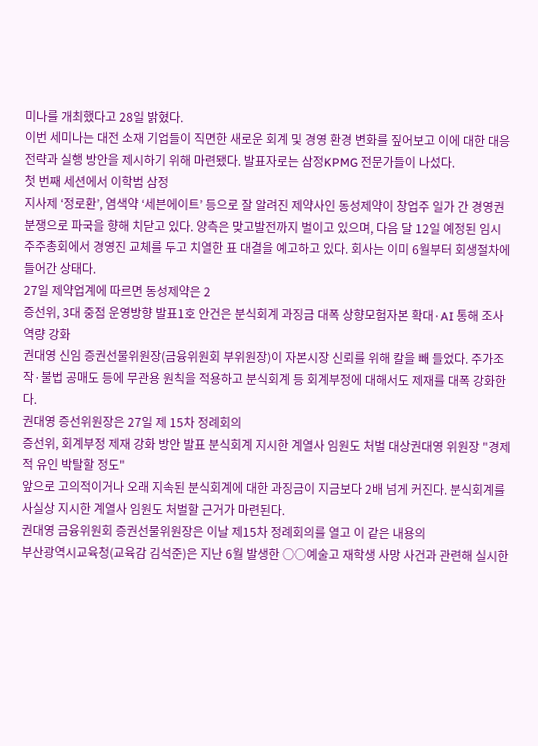미나를 개최했다고 28일 밝혔다.
이번 세미나는 대전 소재 기업들이 직면한 새로운 회계 및 경영 환경 변화를 짚어보고 이에 대한 대응 전략과 실행 방안을 제시하기 위해 마련됐다. 발표자로는 삼정KPMG 전문가들이 나섰다.
첫 번째 세션에서 이학범 삼정
지사제 ‘정로환’, 염색약 ‘세븐에이트’ 등으로 잘 알려진 제약사인 동성제약이 창업주 일가 간 경영권 분쟁으로 파국을 향해 치닫고 있다. 양측은 맞고발전까지 벌이고 있으며, 다음 달 12일 예정된 임시 주주총회에서 경영진 교체를 두고 치열한 표 대결을 예고하고 있다. 회사는 이미 6월부터 회생절차에 들어간 상태다.
27일 제약업계에 따르면 동성제약은 2
증선위, 3대 중점 운영방향 발표1호 안건은 분식회계 과징금 대폭 상향모험자본 확대·AI 통해 조사 역량 강화
권대영 신임 증권선물위원장(금융위원회 부위원장)이 자본시장 신뢰를 위해 칼을 빼 들었다. 주가조작·불법 공매도 등에 무관용 원칙을 적용하고 분식회계 등 회계부정에 대해서도 제재를 대폭 강화한다.
권대영 증선위원장은 27일 제 15차 정례회의
증선위, 회계부정 제재 강화 방안 발표 분식회계 지시한 계열사 임원도 처벌 대상권대영 위원장 "경제적 유인 박탈할 정도"
앞으로 고의적이거나 오래 지속된 분식회계에 대한 과징금이 지금보다 2배 넘게 커진다. 분식회계를 사실상 지시한 계열사 임원도 처벌할 근거가 마련된다.
권대영 금융위원회 증권선물위원장은 이날 제15차 정례회의를 열고 이 같은 내용의
부산광역시교육청(교육감 김석준)은 지난 6월 발생한 ○○예술고 재학생 사망 사건과 관련해 실시한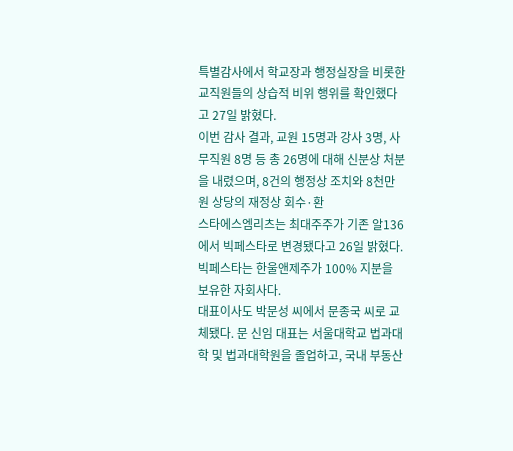특별감사에서 학교장과 행정실장을 비롯한 교직원들의 상습적 비위 행위를 확인했다고 27일 밝혔다.
이번 감사 결과, 교원 15명과 강사 3명, 사무직원 8명 등 총 26명에 대해 신분상 처분을 내렸으며, 8건의 행정상 조치와 8천만 원 상당의 재정상 회수·환
스타에스엠리츠는 최대주주가 기존 알136에서 빅페스타로 변경됐다고 26일 밝혔다. 빅페스타는 한울앤제주가 100% 지분을 보유한 자회사다.
대표이사도 박문성 씨에서 문종국 씨로 교체됐다. 문 신임 대표는 서울대학교 법과대학 및 법과대학원을 졸업하고, 국내 부동산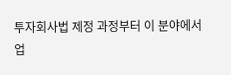투자회사법 제정 과정부터 이 분야에서 업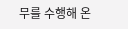무를 수행해 온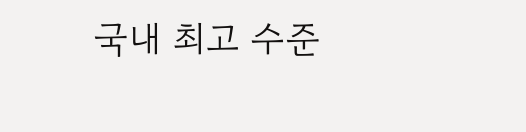국내 최고 수준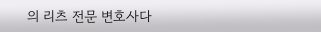의 리츠 전문 변호사다